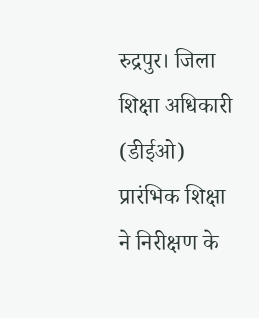रुद्रपुर। जिला शिक्षा अधिकारी (डीईओ) प्रारंभिक शिक्षा ने निरीक्षण के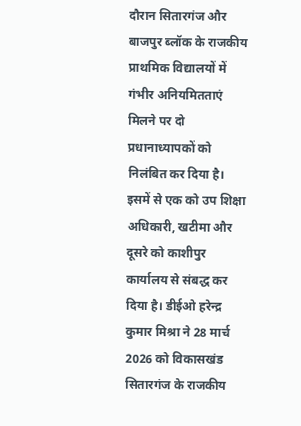दौरान सितारगंज और बाजपुर ब्लॉक के राजकीय प्राथमिक विद्यालयों में गंभीर अनियमितताएं मिलने पर दो प्रधानाध्यापकों को निलंबित कर दिया है। इसमें से एक को उप शिक्षा अधिकारी, खटीमा और दूसरे को काशीपुर कार्यालय से संबद्ध कर दिया है। डीईओ हरेन्द्र कुमार मिश्रा ने 28 मार्च 2026 को विकासखंड सितारगंज के राजकीय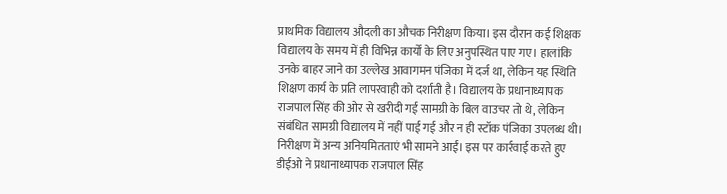प्राथमिक विद्यालय औदली का औचक निरीक्षण किया। इस दौरान कई शिक्षक विद्यालय के समय में ही विभिन्न कार्यों के लिए अनुपस्थित पाए गए। हालांकि उनके बाहर जाने का उल्लेख आवागमन पंजिका में दर्ज था, लेकिन यह स्थिति शिक्षण कार्य के प्रति लापरवाही को दर्शाती है। विद्यालय के प्रधानाध्यापक राजपाल सिंह की ओर से खरीदी गई सामग्री के बिल वाउचर तो थे, लेकिन संबंधित सामग्री विद्यालय में नहीं पाई गई और न ही स्टॉक पंजिका उपलब्ध थी। निरीक्षण में अन्य अनियमितताएं भी सामने आईं। इस पर कार्रवाई करते हुए डीईओ ने प्रधानाध्यापक राजपाल सिंह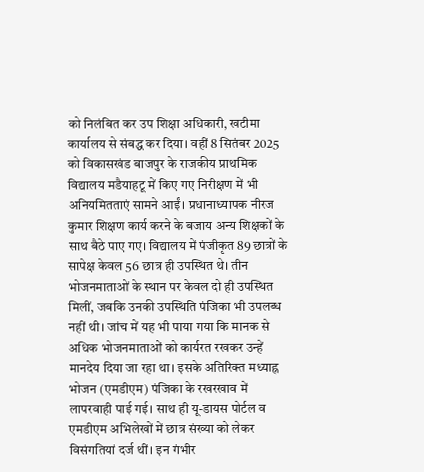को निलंबित कर उप शिक्षा अधिकारी, खटीमा कार्यालय से संबद्ध कर दिया। वहीं 8 सितंबर 2025 को विकासखंड बाजपुर के राजकीय प्राथमिक विद्यालय मडैयाहटू में किए गए निरीक्षण में भी अनियमितताएं सामने आईं। प्रधानाध्यापक नीरज कुमार शिक्षण कार्य करने के बजाय अन्य शिक्षकों के साथ बैठे पाए गए। विद्यालय में पंजीकृत 89 छात्रों के सापेक्ष केवल 56 छात्र ही उपस्थित थे। तीन भोजनमाताओं के स्थान पर केवल दो ही उपस्थित मिलीं, जबकि उनकी उपस्थिति पंजिका भी उपलब्ध नहीं थी। जांच में यह भी पाया गया कि मानक से अधिक भोजनमाताओं को कार्यरत रखकर उन्हें मानदेय दिया जा रहा था। इसके अतिरिक्त मध्याह्न भोजन (एमडीएम) पंजिका के रखरखाव में लापरवाही पाई गई। साथ ही यू-डायस पोर्टल व एमडीएम अभिलेखों में छात्र संख्या को लेकर विसंगतियां दर्ज थीं। इन गंभीर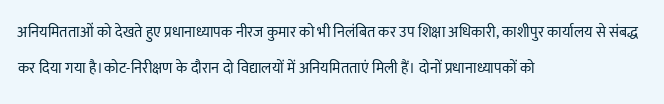अनियमितताओं को देखते हुए प्रधानाध्यापक नीरज कुमार को भी निलंबित कर उप शिक्षा अधिकारी, काशीपुर कार्यालय से संबद्ध कर दिया गया है।कोट-निरीक्षण के दौरान दो विद्यालयों में अनियमितताएं मिली हैं। दोनों प्रधानाध्यापकों को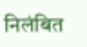निलंबित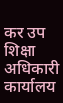कर उप शिक्षा अधिकारी कार्यालय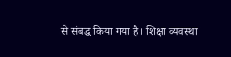से संबद्ध किया गया है। शिक्षा व्यवस्था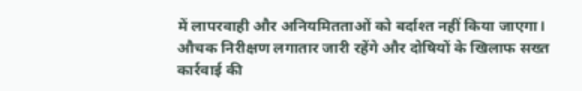में लापरवाही और अनियमितताओं को बर्दाश्त नहीं किया जाएगा। औचक निरीक्षण लगातार जारी रहेंगे और दोषियों के खिलाफ सख्त कार्रवाई की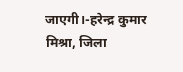जाएगी।-हरेन्द्र कुमार मिश्रा, जिला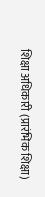शिक्षा अधिकारी (प्रारंभिक शिक्षा)